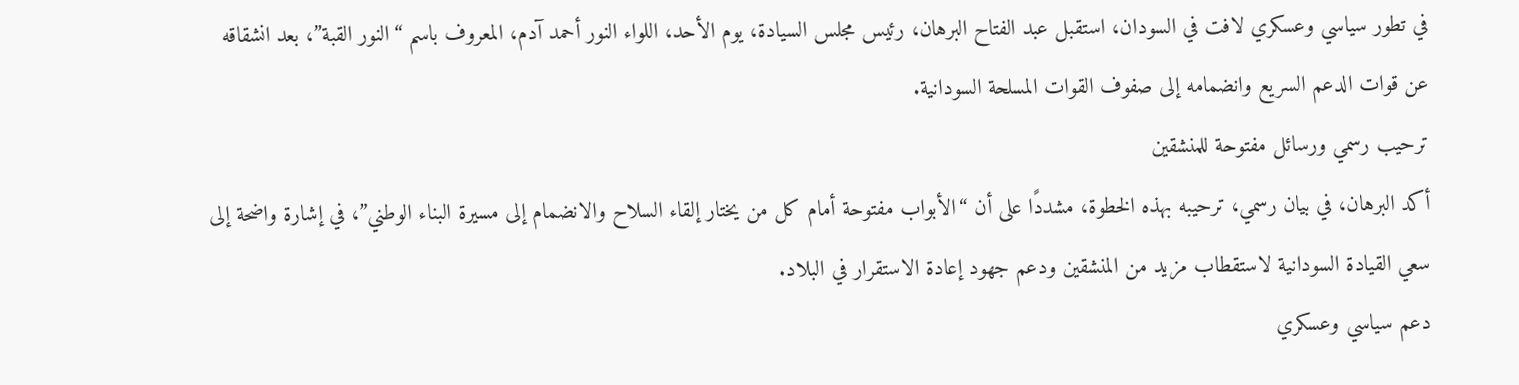في تطور سياسي وعسكري لافت في السودان، استقبل عبد الفتاح البرهان، رئيس مجلس السيادة، يوم الأحد، اللواء النور أحمد آدم، المعروف باسم “النور القبة”، بعد انشقاقه عن قوات الدعم السريع وانضمامه إلى صفوف القوات المسلحة السودانية.
ترحيب رسمي ورسائل مفتوحة للمنشقين
أكد البرهان، في بيان رسمي، ترحيبه بهذه الخطوة، مشددًا على أن “الأبواب مفتوحة أمام كل من يختار إلقاء السلاح والانضمام إلى مسيرة البناء الوطني”، في إشارة واضحة إلى سعي القيادة السودانية لاستقطاب مزيد من المنشقين ودعم جهود إعادة الاستقرار في البلاد.
دعم سياسي وعسكري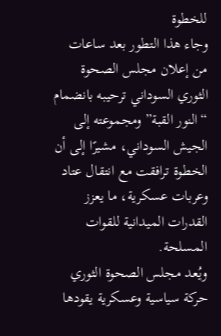للخطوة
وجاء هذا التطور بعد ساعات من إعلان مجلس الصحوة الثوري السوداني ترحيبه بانضمام “النور القبة” ومجموعته إلى الجيش السوداني، مشيرًا إلى أن الخطوة ترافقت مع انتقال عتاد وعربات عسكرية، ما يعزز القدرات الميدانية للقوات المسلحة.
ويُعد مجلس الصحوة الثوري حركة سياسية وعسكرية يقودها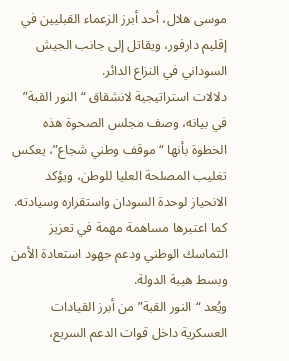موسى هلال، أحد أبرز الزعماء القبليين في إقليم دارفور، ويقاتل إلى جانب الجيش السوداني في النزاع الدائر.
دلالات استراتيجية لانشقاق “النور القبة”
في بيانه، وصف مجلس الصحوة هذه الخطوة بأنها “موقف وطني شجاع”، يعكس تغليب المصلحة العليا للوطن، ويؤكد الانحياز لوحدة السودان واستقراره وسيادته. كما اعتبرها مساهمة مهمة في تعزيز التماسك الوطني ودعم جهود استعادة الأمن وبسط هيبة الدولة.
ويُعد “النور القبة” من أبرز القيادات العسكرية داخل قوات الدعم السريع،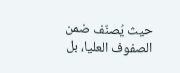حيث يُصنّف ضمن الصفوف العليا، بل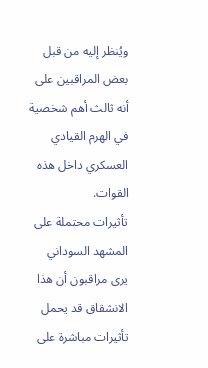ويُنظر إليه من قبل بعض المراقبين على أنه ثالث أهم شخصية في الهرم القيادي العسكري داخل هذه القوات.
تأثيرات محتملة على المشهد السوداني
يرى مراقبون أن هذا الانشقاق قد يحمل تأثيرات مباشرة على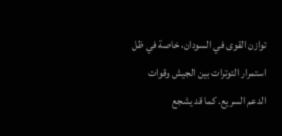توازن القوى في السودان، خاصة في ظل استمرار التوترات بين الجيش وقوات الدعم السريع. كما قد يشجع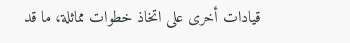قيادات أخرى على اتخاذ خطوات مماثلة، ما قد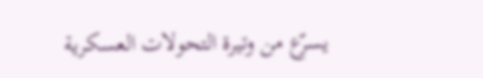يسرّع من وتيرة التحولات العسكرية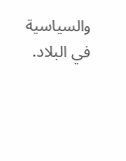والسياسية في البلاد.